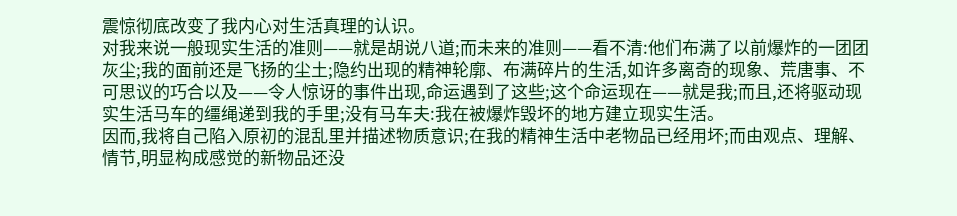震惊彻底改变了我内心对生活真理的认识。
对我来说一般现实生活的准则——就是胡说八道;而未来的准则——看不清:他们布满了以前爆炸的一团团灰尘;我的面前还是飞扬的尘土;隐约出现的精神轮廓、布满碎片的生活,如许多离奇的现象、荒唐事、不可思议的巧合以及——令人惊讶的事件出现,命运遇到了这些;这个命运现在——就是我;而且,还将驱动现实生活马车的缰绳递到我的手里;没有马车夫:我在被爆炸毁坏的地方建立现实生活。
因而,我将自己陷入原初的混乱里并描述物质意识;在我的精神生活中老物品已经用坏;而由观点、理解、情节,明显构成感觉的新物品还没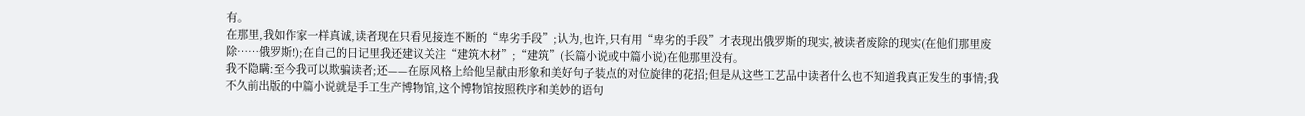有。
在那里,我如作家一样真诚,读者现在只看见接连不断的“卑劣手段”;认为,也许,只有用“卑劣的手段”才表现出俄罗斯的现实,被读者废除的现实(在他们那里废除……俄罗斯!);在自己的日记里我还建议关注“建筑木材”;“建筑”(长篇小说或中篇小说)在他那里没有。
我不隐瞒:至今我可以欺骗读者;还——在原风格上给他呈献由形象和美好句子装点的对位旋律的花招;但是从这些工艺品中读者什么也不知道我真正发生的事情;我不久前出版的中篇小说就是手工生产博物馆,这个博物馆按照秩序和美妙的语句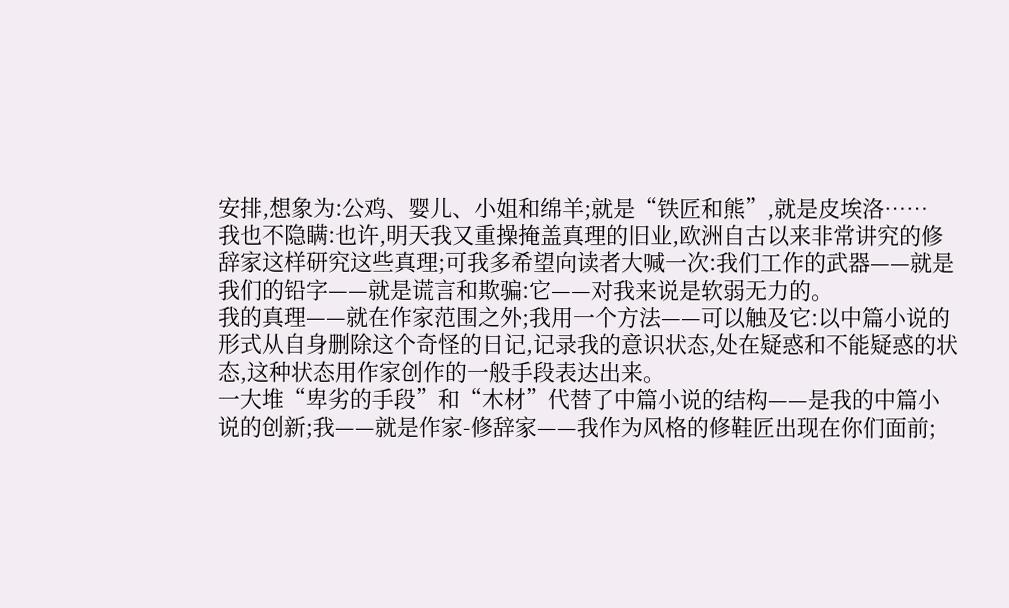安排,想象为:公鸡、婴儿、小姐和绵羊;就是“铁匠和熊”,就是皮埃洛……
我也不隐瞒:也许,明天我又重操掩盖真理的旧业,欧洲自古以来非常讲究的修辞家这样研究这些真理;可我多希望向读者大喊一次:我们工作的武器——就是我们的铅字——就是谎言和欺骗:它——对我来说是软弱无力的。
我的真理——就在作家范围之外;我用一个方法——可以触及它:以中篇小说的形式从自身删除这个奇怪的日记,记录我的意识状态,处在疑惑和不能疑惑的状态,这种状态用作家创作的一般手段表达出来。
一大堆“卑劣的手段”和“木材”代替了中篇小说的结构——是我的中篇小说的创新;我——就是作家-修辞家——我作为风格的修鞋匠出现在你们面前;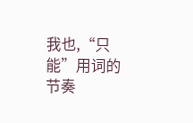我也,“只能”用词的节奏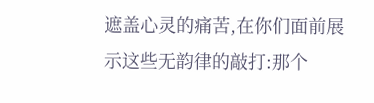遮盖心灵的痛苦,在你们面前展示这些无韵律的敲打:那个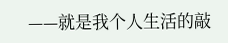——就是我个人生活的敲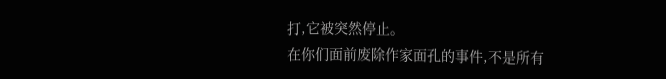打,它被突然停止。
在你们面前废除作家面孔的事件,不是所有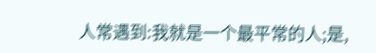人常遇到:我就是一个最平常的人;是,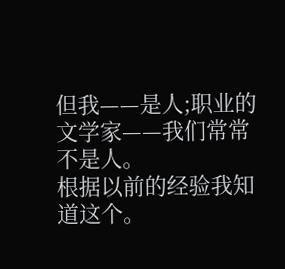但我——是人;职业的文学家——我们常常不是人。
根据以前的经验我知道这个。